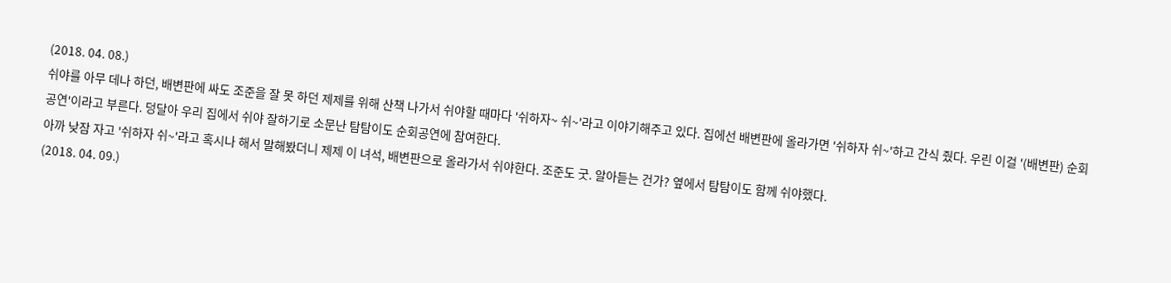(2018. 04. 08.)
쉬야를 아무 데나 하던, 배변판에 싸도 조준을 잘 못 하던 제제를 위해 산책 나가서 쉬야할 때마다 '쉬하자~ 쉬~'라고 이야기해주고 있다. 집에선 배변판에 올라가면 '쉬하자 쉬~'하고 간식 줬다. 우린 이걸 '(배변판) 순회공연'이라고 부른다. 덩달아 우리 집에서 쉬야 잘하기로 소문난 탐탐이도 순회공연에 참여한다.
아까 낮잠 자고 '쉬하자 쉬~'라고 혹시나 해서 말해봤더니 제제 이 녀석, 배변판으로 올라가서 쉬야한다. 조준도 굿. 알아듣는 건가? 옆에서 탐탐이도 함께 쉬야했다.
(2018. 04. 09.)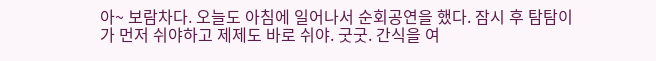아~ 보람차다. 오늘도 아침에 일어나서 순회공연을 했다. 잠시 후 탐탐이가 먼저 쉬야하고 제제도 바로 쉬야. 굿굿. 간식을 여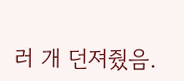러 개 던져줬음.